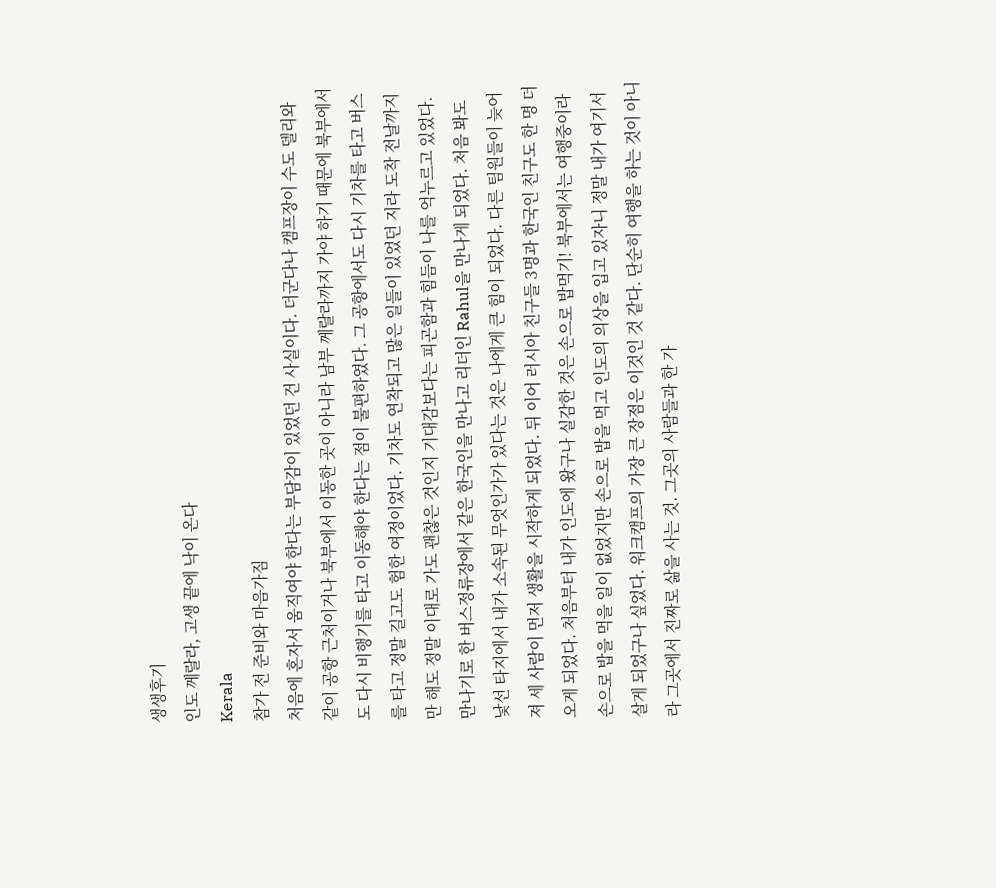생생후기
인도 께랄라, 고생 끝에 낙이 온다
Kerala
참가 전 준비와 마음가짐
처음에 혼자서 움직여야 한다는 부담감이 있었던 건 사실이다. 더군다나 캠프장이 수도 델리와 같이 공항 근처이거나 북부에서 이동한 곳이 아니라 남부 께랄라까지 가야 하기 때문에 북부에서도 다시 비행기를 타고 이동해야 한다는 점이 불편하였다. 그 공항에서도 다시 기차를 타고 버스를 타고 정말 길고도 험한 여정이었다. 기차도 연착되고 많은 일들이 있었던 지라 도착 전날까지만 해도 정말 이대로 가도 괜찮은 것인지 기대감보다는 피곤함과 힘듬이 나를 억누르고 있었다.
만나기로 한 버스정류장에서 같은 한국인을 만나고 리더인 Rahul을 만나게 되었다. 처음 봐도 낯선 타지에서 내가 소속된 무엇인가가 있다는 것은 나에게 큰 힘이 되었다. 다른 팀원들이 늦어져 세 사람이 먼저 생활을 시작하게 되었다. 뒤 이어 러시아 친구들 3명과 한국인 친구도 한 명 더 오게 되었다. 처음부터 내가 인도에 왔구나 실감한 것은 손으로 밥먹기! 북부에서는 여행중이라 손으로 밥을 먹을 일이 없었지만 손으로 밥을 먹고 인도의 의상을 입고 있자니 정말 내가 여기서 살게 되었구나 싶었다. 워크캠프의 가장 큰 장점은 이것인 것 같다. 단순히 여행을 하는 것이 아니라 그곳에서 진짜로 삶을 사는 것. 그곳의 사람들과 한 가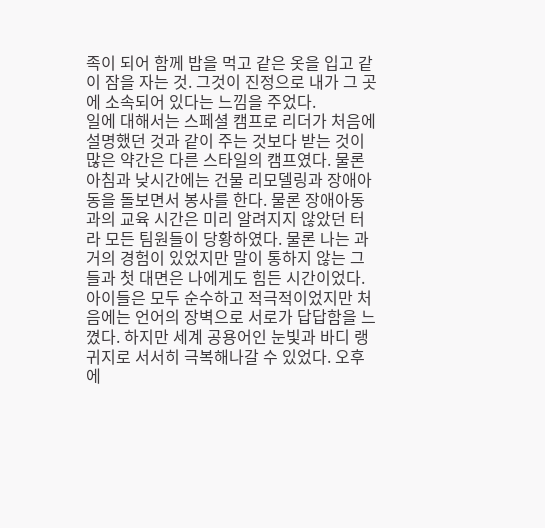족이 되어 함께 밥을 먹고 같은 옷을 입고 같이 잠을 자는 것. 그것이 진정으로 내가 그 곳에 소속되어 있다는 느낌을 주었다.
일에 대해서는 스페셜 캠프로 리더가 처음에 설명했던 것과 같이 주는 것보다 받는 것이 많은 약간은 다른 스타일의 캠프였다. 물론 아침과 낮시간에는 건물 리모델링과 장애아동을 돌보면서 봉사를 한다. 물론 장애아동과의 교육 시간은 미리 알려지지 않았던 터라 모든 팀원들이 당황하였다. 물론 나는 과거의 경험이 있었지만 말이 통하지 않는 그들과 첫 대면은 나에게도 힘든 시간이었다. 아이들은 모두 순수하고 적극적이었지만 처음에는 언어의 장벽으로 서로가 답답함을 느꼈다. 하지만 세계 공용어인 눈빛과 바디 랭귀지로 서서히 극복해나갈 수 있었다. 오후에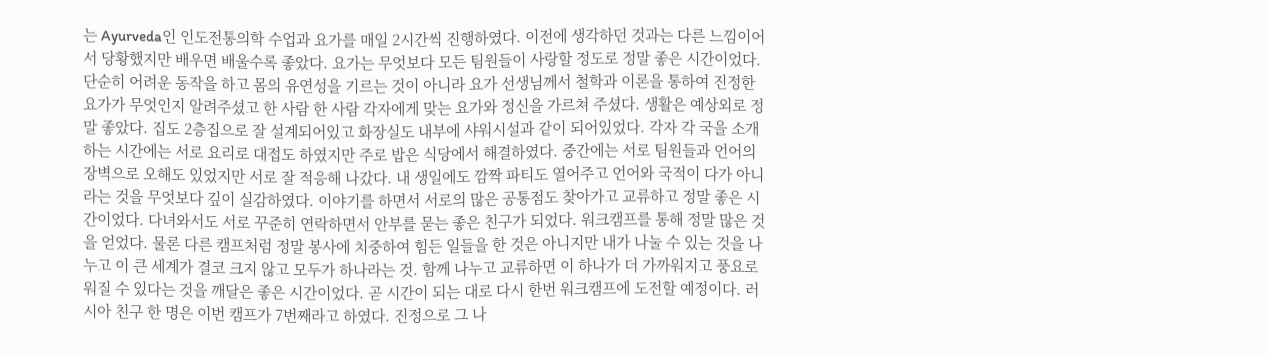는 Ayurveda인 인도전통의학 수업과 요가를 매일 2시간씩 진행하였다. 이전에 생각하던 것과는 다른 느낌이어서 당황했지만 배우면 배울수록 좋았다. 요가는 무엇보다 모든 팀원들이 사랑할 정도로 정말 좋은 시간이었다. 단순히 어려운 동작을 하고 몸의 유연성을 기르는 것이 아니라 요가 선생님께서 철학과 이론을 통하여 진정한 요가가 무엇인지 알려주셨고 한 사람 한 사람 각자에게 맞는 요가와 정신을 가르쳐 주셨다. 생활은 예상외로 정말 좋았다. 집도 2층집으로 잘 설계되어있고 화장실도 내부에 샤워시설과 같이 되어있었다. 각자 각 국을 소개하는 시간에는 서로 요리로 대접도 하였지만 주로 밥은 식당에서 해결하였다. 중간에는 서로 팀원들과 언어의 장벽으로 오해도 있었지만 서로 잘 적응해 나갔다. 내 생일에도 깜짝 파티도 열어주고 언어와 국적이 다가 아니라는 것을 무엇보다 깊이 실감하였다. 이야기를 하면서 서로의 많은 공통점도 찾아가고 교류하고 정말 좋은 시간이었다. 다녀와서도 서로 꾸준히 연락하면서 안부를 묻는 좋은 친구가 되었다. 워크캠프를 통해 정말 많은 것을 얻었다. 물론 다른 캠프처럼 정말 봉사에 치중하여 힘든 일들을 한 것은 아니지만 내가 나눌 수 있는 것을 나누고 이 큰 세계가 결코 크지 않고 모두가 하나라는 것. 함께 나누고 교류하면 이 하나가 더 가까워지고 풍요로워질 수 있다는 것을 깨달은 좋은 시간이었다. 곧 시간이 되는 대로 다시 한번 워크캠프에 도전할 예정이다. 러시아 친구 한 명은 이번 캠프가 7번째라고 하였다. 진정으로 그 나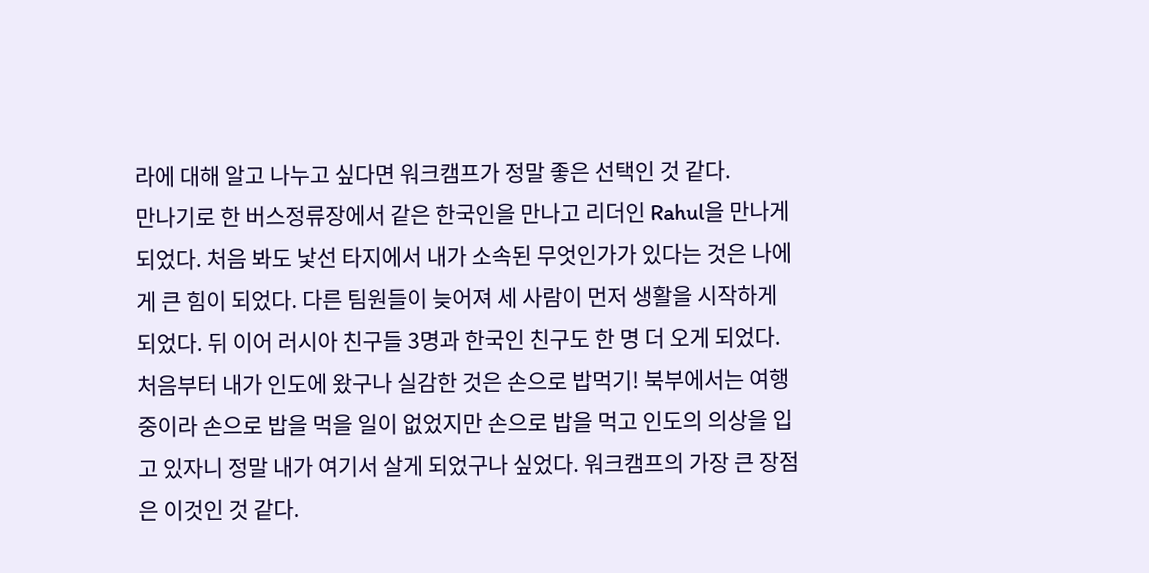라에 대해 알고 나누고 싶다면 워크캠프가 정말 좋은 선택인 것 같다.
만나기로 한 버스정류장에서 같은 한국인을 만나고 리더인 Rahul을 만나게 되었다. 처음 봐도 낯선 타지에서 내가 소속된 무엇인가가 있다는 것은 나에게 큰 힘이 되었다. 다른 팀원들이 늦어져 세 사람이 먼저 생활을 시작하게 되었다. 뒤 이어 러시아 친구들 3명과 한국인 친구도 한 명 더 오게 되었다. 처음부터 내가 인도에 왔구나 실감한 것은 손으로 밥먹기! 북부에서는 여행중이라 손으로 밥을 먹을 일이 없었지만 손으로 밥을 먹고 인도의 의상을 입고 있자니 정말 내가 여기서 살게 되었구나 싶었다. 워크캠프의 가장 큰 장점은 이것인 것 같다.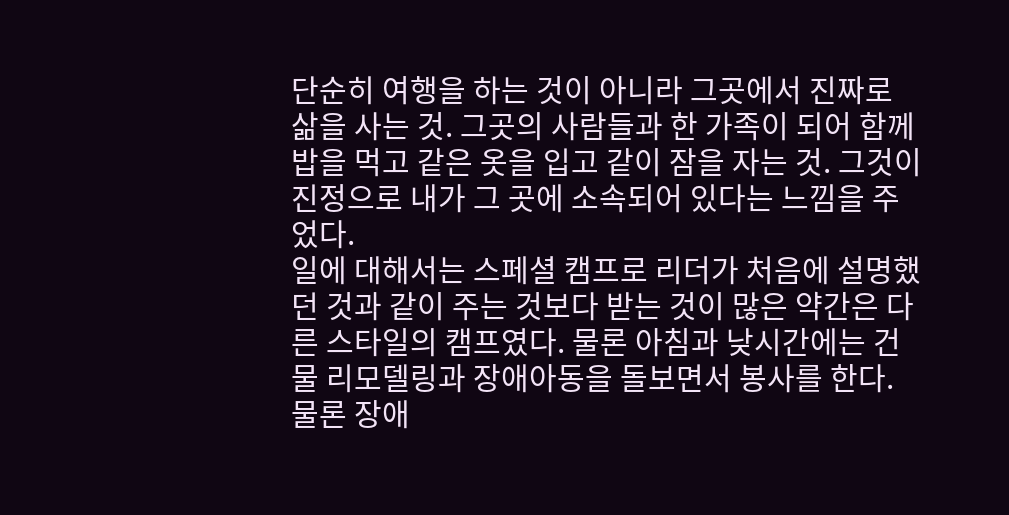단순히 여행을 하는 것이 아니라 그곳에서 진짜로 삶을 사는 것. 그곳의 사람들과 한 가족이 되어 함께 밥을 먹고 같은 옷을 입고 같이 잠을 자는 것. 그것이 진정으로 내가 그 곳에 소속되어 있다는 느낌을 주었다.
일에 대해서는 스페셜 캠프로 리더가 처음에 설명했던 것과 같이 주는 것보다 받는 것이 많은 약간은 다른 스타일의 캠프였다. 물론 아침과 낮시간에는 건물 리모델링과 장애아동을 돌보면서 봉사를 한다. 물론 장애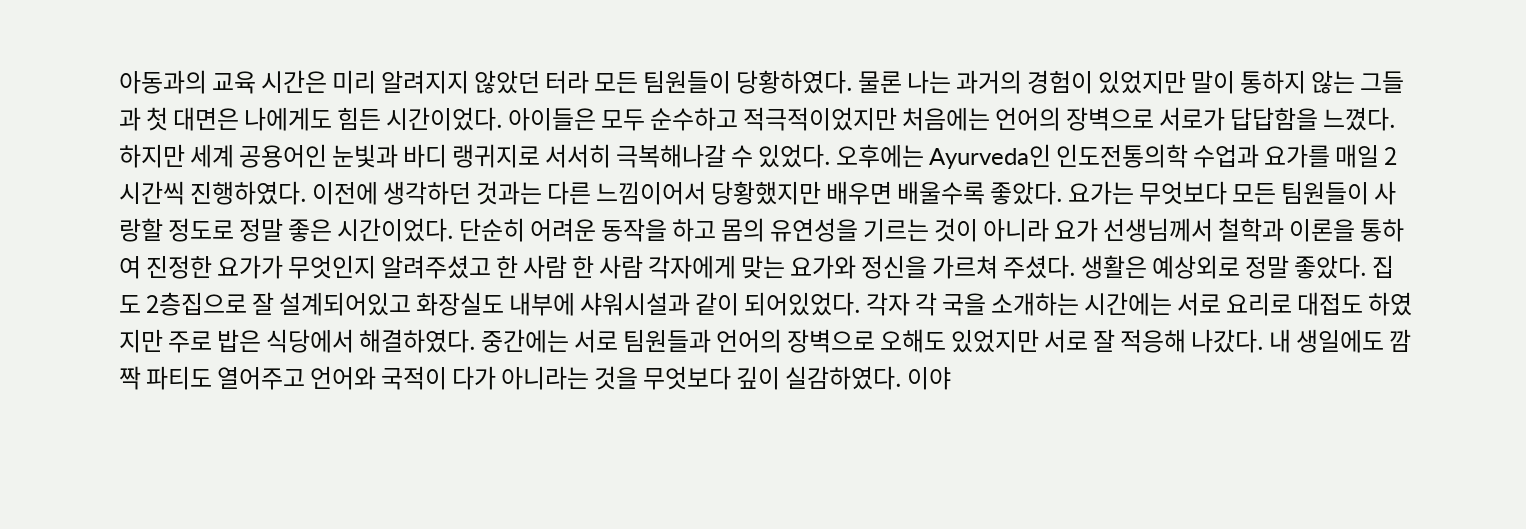아동과의 교육 시간은 미리 알려지지 않았던 터라 모든 팀원들이 당황하였다. 물론 나는 과거의 경험이 있었지만 말이 통하지 않는 그들과 첫 대면은 나에게도 힘든 시간이었다. 아이들은 모두 순수하고 적극적이었지만 처음에는 언어의 장벽으로 서로가 답답함을 느꼈다. 하지만 세계 공용어인 눈빛과 바디 랭귀지로 서서히 극복해나갈 수 있었다. 오후에는 Ayurveda인 인도전통의학 수업과 요가를 매일 2시간씩 진행하였다. 이전에 생각하던 것과는 다른 느낌이어서 당황했지만 배우면 배울수록 좋았다. 요가는 무엇보다 모든 팀원들이 사랑할 정도로 정말 좋은 시간이었다. 단순히 어려운 동작을 하고 몸의 유연성을 기르는 것이 아니라 요가 선생님께서 철학과 이론을 통하여 진정한 요가가 무엇인지 알려주셨고 한 사람 한 사람 각자에게 맞는 요가와 정신을 가르쳐 주셨다. 생활은 예상외로 정말 좋았다. 집도 2층집으로 잘 설계되어있고 화장실도 내부에 샤워시설과 같이 되어있었다. 각자 각 국을 소개하는 시간에는 서로 요리로 대접도 하였지만 주로 밥은 식당에서 해결하였다. 중간에는 서로 팀원들과 언어의 장벽으로 오해도 있었지만 서로 잘 적응해 나갔다. 내 생일에도 깜짝 파티도 열어주고 언어와 국적이 다가 아니라는 것을 무엇보다 깊이 실감하였다. 이야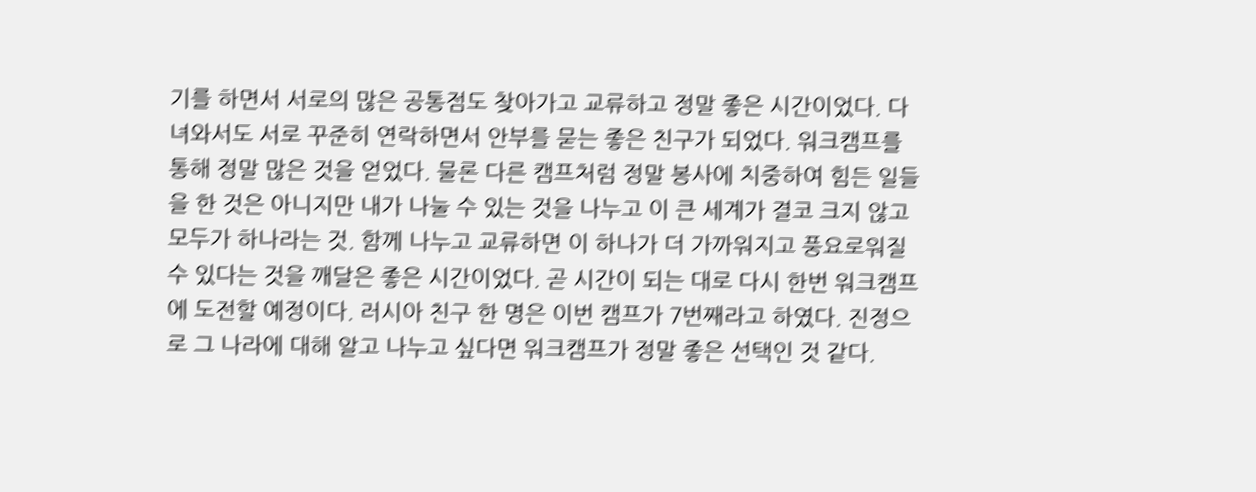기를 하면서 서로의 많은 공통점도 찾아가고 교류하고 정말 좋은 시간이었다. 다녀와서도 서로 꾸준히 연락하면서 안부를 묻는 좋은 친구가 되었다. 워크캠프를 통해 정말 많은 것을 얻었다. 물론 다른 캠프처럼 정말 봉사에 치중하여 힘든 일들을 한 것은 아니지만 내가 나눌 수 있는 것을 나누고 이 큰 세계가 결코 크지 않고 모두가 하나라는 것. 함께 나누고 교류하면 이 하나가 더 가까워지고 풍요로워질 수 있다는 것을 깨달은 좋은 시간이었다. 곧 시간이 되는 대로 다시 한번 워크캠프에 도전할 예정이다. 러시아 친구 한 명은 이번 캠프가 7번째라고 하였다. 진정으로 그 나라에 대해 알고 나누고 싶다면 워크캠프가 정말 좋은 선택인 것 같다.